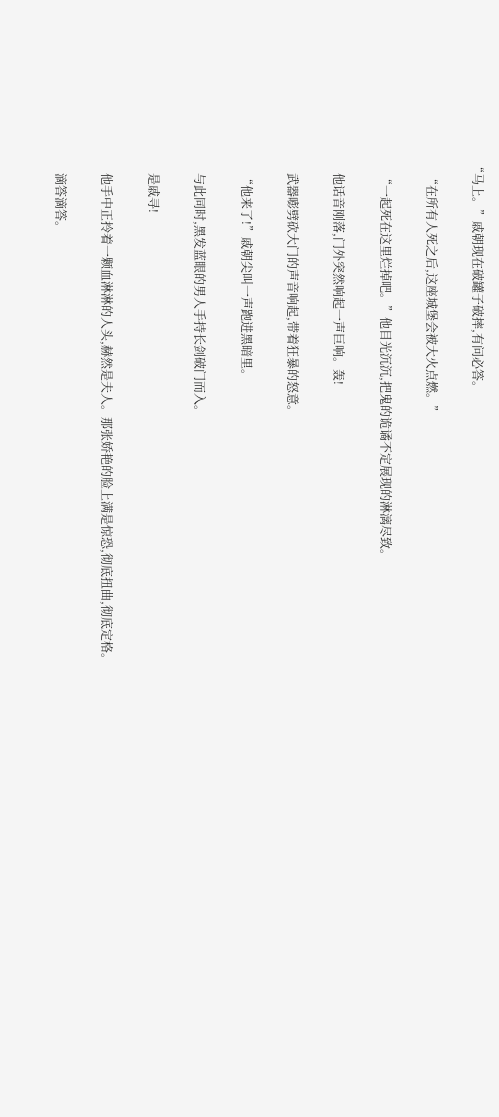“马上。”戚朝现在破罐子破摔,有问必答。

    “在所有人死之后,这座城堡会被大火点燃。”

    “一起死在这里烂掉吧。”他目光沉沉,把鬼的诡谲不定展现的淋漓尽致。

    他话音刚落,门外突然响起一声巨响。轰!

    武器嘭劈砍大门的声音响起,带着狂暴的怒意。

    “他来了!”戚朝尖叫一声跑进黑暗里。

    与此同时,黑发蓝眼的男人手持长剑破门而入。

    是戚寻!

    他手中正拎着一颗血淋淋的人头,赫然是夫人。那张娇艳的脸上满是惊恐,彻底扭曲,彻底定格。

    滴答滴答。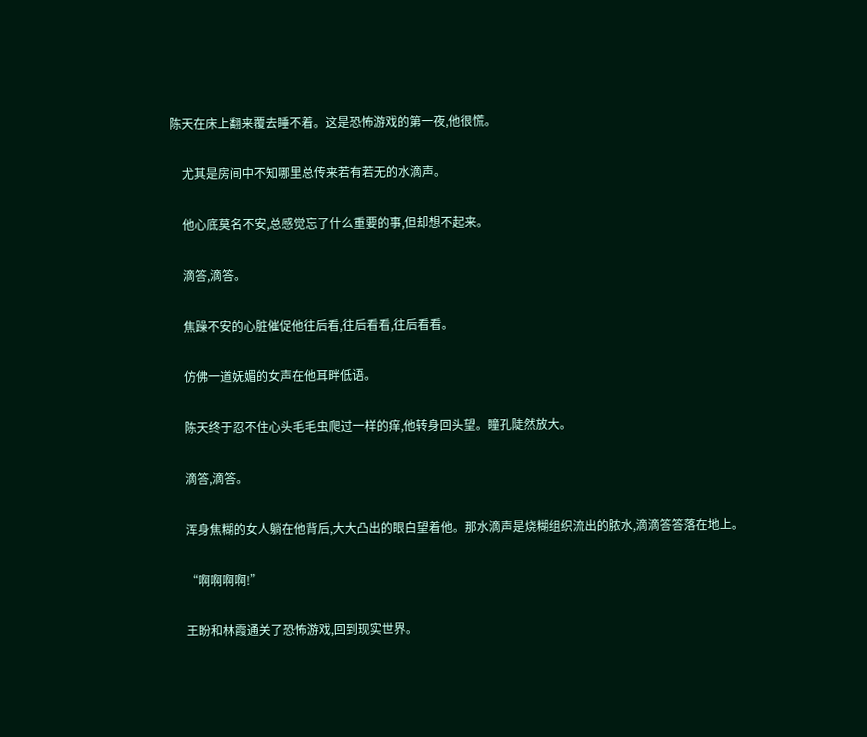陈天在床上翻来覆去睡不着。这是恐怖游戏的第一夜,他很慌。

    尤其是房间中不知哪里总传来若有若无的水滴声。

    他心底莫名不安,总感觉忘了什么重要的事,但却想不起来。

    滴答,滴答。

    焦躁不安的心脏催促他往后看,往后看看,往后看看。

    仿佛一道妩媚的女声在他耳畔低语。

    陈天终于忍不住心头毛毛虫爬过一样的痒,他转身回头望。瞳孔陡然放大。

    滴答,滴答。

    浑身焦糊的女人躺在他背后,大大凸出的眼白望着他。那水滴声是烧糊组织流出的脓水,滴滴答答落在地上。

    “啊啊啊啊!”

    王盼和林霞通关了恐怖游戏,回到现实世界。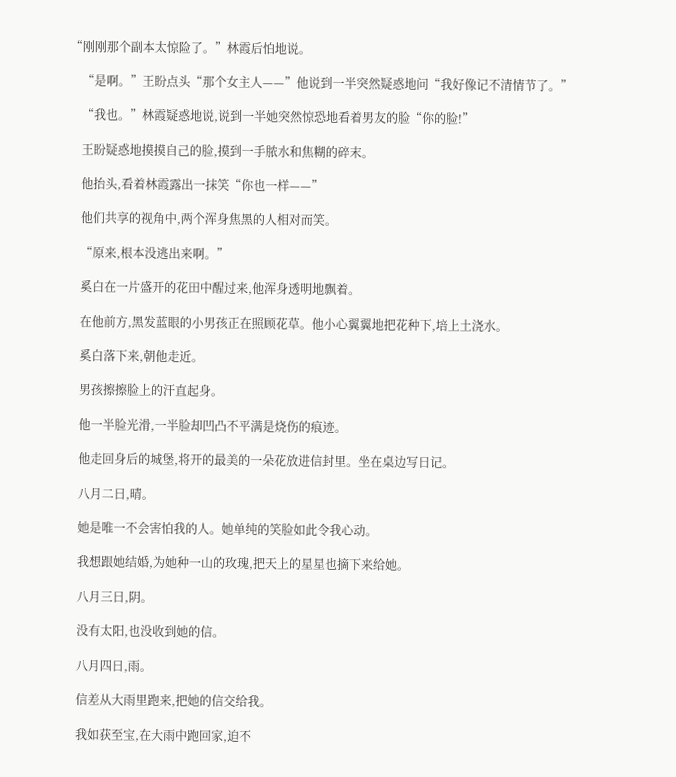“刚刚那个副本太惊险了。”林霞后怕地说。

    “是啊。”王盼点头“那个女主人——”他说到一半突然疑惑地问“我好像记不清情节了。”

    “我也。”林霞疑惑地说,说到一半她突然惊恐地看着男友的脸“你的脸!”

    王盼疑惑地摸摸自己的脸,摸到一手脓水和焦糊的碎末。

    他抬头,看着林霞露出一抹笑“你也一样——”

    他们共享的视角中,两个浑身焦黑的人相对而笑。

    “原来,根本没逃出来啊。”

    奚白在一片盛开的花田中醒过来,他浑身透明地飘着。

    在他前方,黑发蓝眼的小男孩正在照顾花草。他小心翼翼地把花种下,培上土浇水。

    奚白落下来,朝他走近。

    男孩擦擦脸上的汗直起身。

    他一半脸光滑,一半脸却凹凸不平满是烧伤的痕迹。

    他走回身后的城堡,将开的最美的一朵花放进信封里。坐在桌边写日记。

    八月二日,晴。

    她是唯一不会害怕我的人。她单纯的笑脸如此令我心动。

    我想跟她结婚,为她种一山的玫瑰,把天上的星星也摘下来给她。

    八月三日,阴。

    没有太阳,也没收到她的信。

    八月四日,雨。

    信差从大雨里跑来,把她的信交给我。

    我如获至宝,在大雨中跑回家,迫不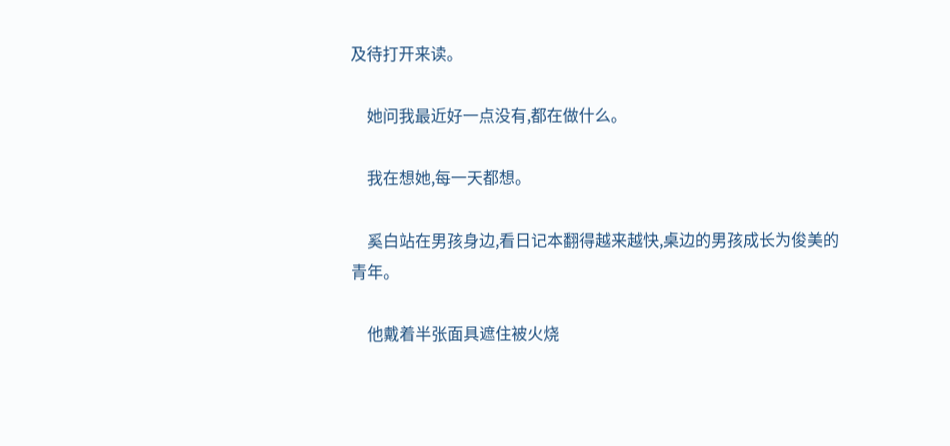及待打开来读。

    她问我最近好一点没有,都在做什么。

    我在想她,每一天都想。

    奚白站在男孩身边,看日记本翻得越来越快,桌边的男孩成长为俊美的青年。

    他戴着半张面具遮住被火烧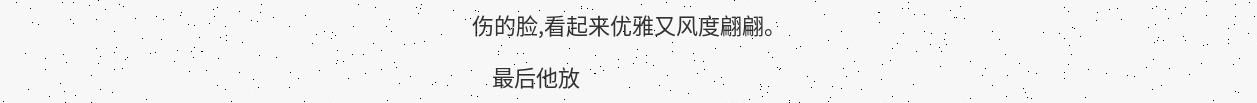伤的脸,看起来优雅又风度翩翩。

    最后他放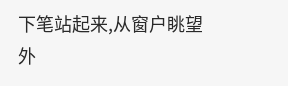下笔站起来,从窗户眺望外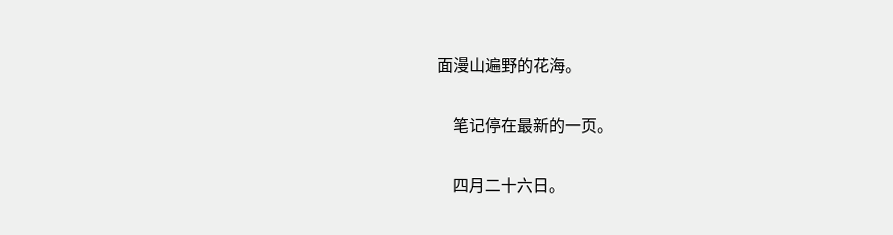面漫山遍野的花海。

    笔记停在最新的一页。

    四月二十六日。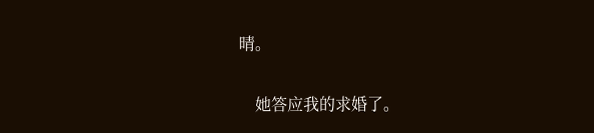晴。

    她答应我的求婚了。